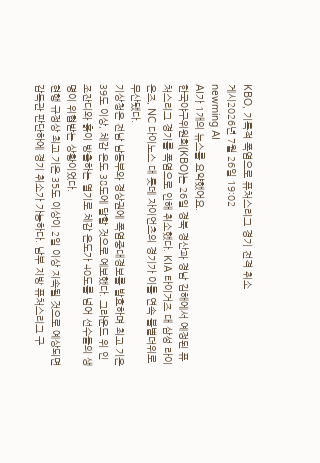KBO, 기록적 폭염으로 퓨처스리그 경기 전격 취소
게시2026년 7월 26일 19:02
newming AI
AI가 1개의 뉴스를 요약했어요.
한국야구위원회(KBO)는 26일 경북 경산과 경남 김해에서 예정된 퓨처스리그 경기를 폭염으로 인해 취소했다. KIA 타이거즈 대 삼성 라이온즈, NC 다이노스 대 롯데 자이언츠의 경기가 이틀 연속 불볕더위로 무산됐다.
기상청은 전남 남동부와 경상권에 폭염중대경보를 발효하며 최고 기온 39도 이상, 체감 온도 38도에 달할 것으로 예보했다. 그라운드 위 인조잔디와 흙이 방출하는 열기로 체감 온도가 40도를 넘어 선수들의 생명이 위협받는 상황이었다.
현행 규정상 최고 기온 35도 이상이 2일 이상 지속될 것으로 예상되면 감독관 판단하에 경기 취소가 가능하다. 남부 지방 퓨처스리그 구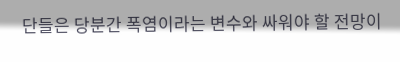단들은 당분간 폭염이라는 변수와 싸워야 할 전망이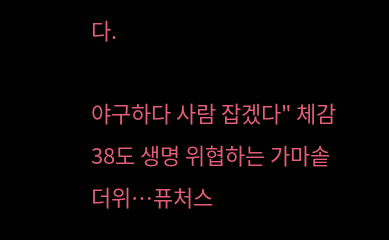다.

야구하다 사람 잡겠다" 체감 38도 생명 위협하는 가마솥 더위…퓨처스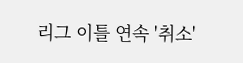리그 이틀 연속 '취소'